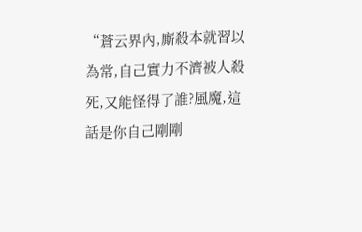“蒼云界內,廝殺本就習以為常,自己實力不濟被人殺死,又能怪得了誰?風魔,這話是你自己剛剛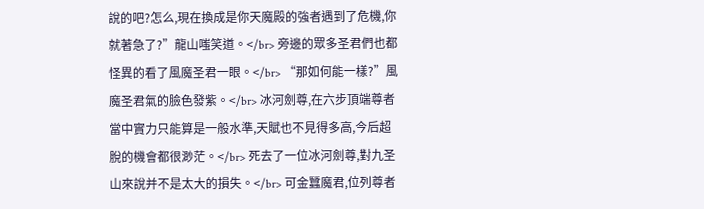說的吧?怎么,現在換成是你天魔殿的強者遇到了危機,你就著急了?”龍山嗤笑道。</br> 旁邊的眾多圣君們也都怪異的看了風魔圣君一眼。</br> “那如何能一樣?”風魔圣君氣的臉色發紫。</br> 冰河劍尊,在六步頂端尊者當中實力只能算是一般水準,天賦也不見得多高,今后超脫的機會都很渺茫。</br> 死去了一位冰河劍尊,對九圣山來說并不是太大的損失。</br> 可金蠶魔君,位列尊者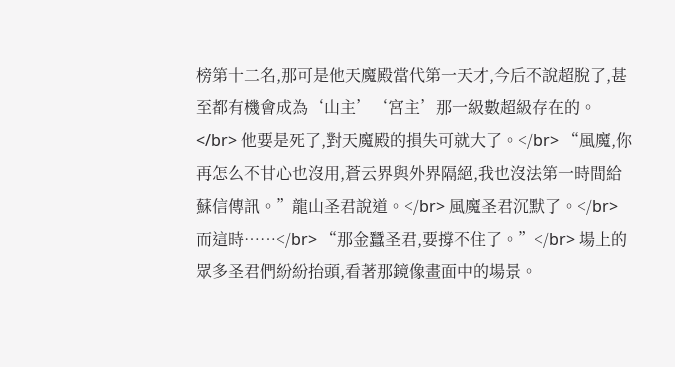榜第十二名,那可是他天魔殿當代第一天才,今后不說超脫了,甚至都有機會成為‘山主’‘宮主’那一級數超級存在的。</br> 他要是死了,對天魔殿的損失可就大了。</br> “風魔,你再怎么不甘心也沒用,蒼云界與外界隔絕,我也沒法第一時間給蘇信傳訊。”龍山圣君說道。</br> 風魔圣君沉默了。</br> 而這時……</br> “那金蠶圣君,要撐不住了。”</br> 場上的眾多圣君們紛紛抬頭,看著那鏡像畫面中的場景。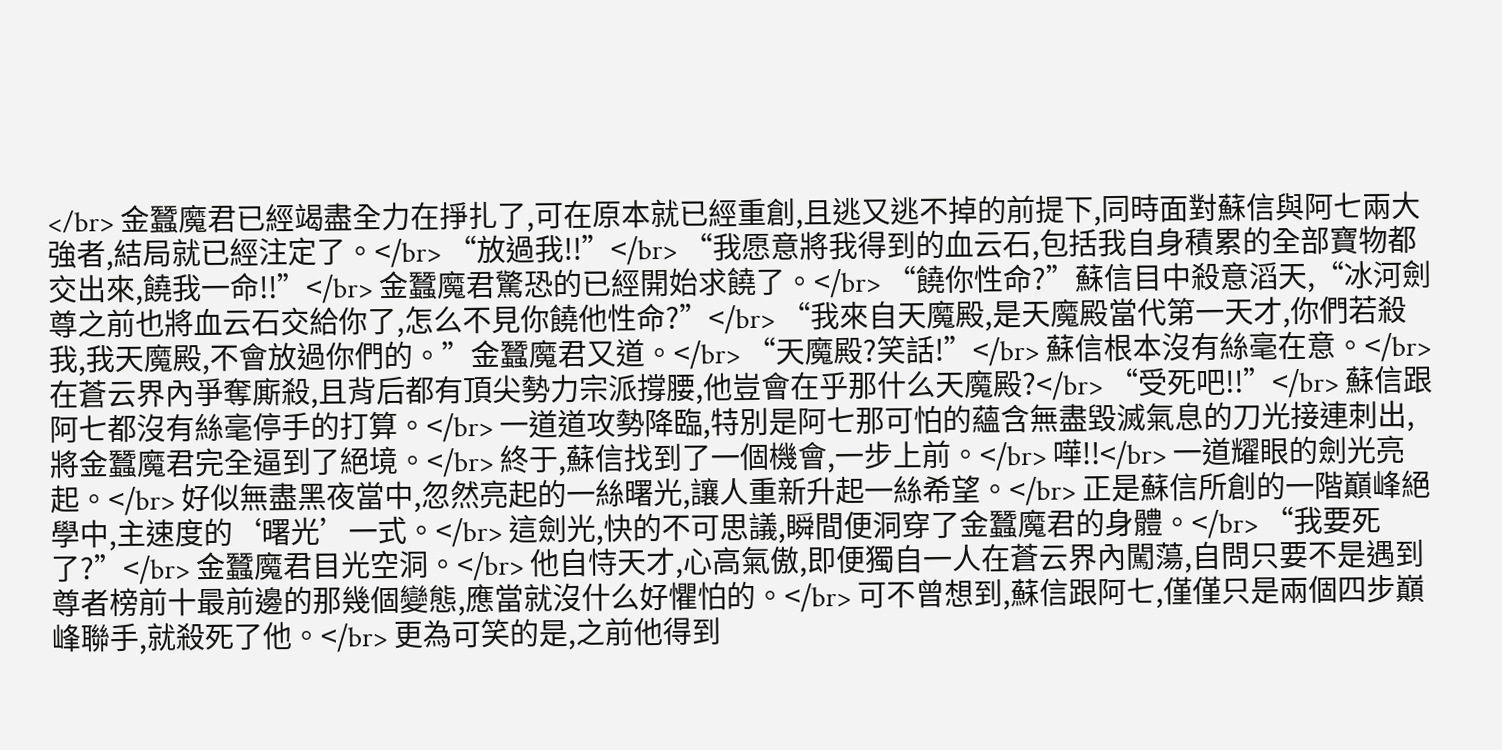</br> 金蠶魔君已經竭盡全力在掙扎了,可在原本就已經重創,且逃又逃不掉的前提下,同時面對蘇信與阿七兩大強者,結局就已經注定了。</br> “放過我!!”</br> “我愿意將我得到的血云石,包括我自身積累的全部寶物都交出來,饒我一命!!”</br> 金蠶魔君驚恐的已經開始求饒了。</br> “饒你性命?”蘇信目中殺意滔天,“冰河劍尊之前也將血云石交給你了,怎么不見你饒他性命?”</br> “我來自天魔殿,是天魔殿當代第一天才,你們若殺我,我天魔殿,不會放過你們的。”金蠶魔君又道。</br> “天魔殿?笑話!”</br> 蘇信根本沒有絲毫在意。</br> 在蒼云界內爭奪廝殺,且背后都有頂尖勢力宗派撐腰,他豈會在乎那什么天魔殿?</br> “受死吧!!”</br> 蘇信跟阿七都沒有絲毫停手的打算。</br> 一道道攻勢降臨,特別是阿七那可怕的蘊含無盡毀滅氣息的刀光接連刺出,將金蠶魔君完全逼到了絕境。</br> 終于,蘇信找到了一個機會,一步上前。</br> 嘩!!</br> 一道耀眼的劍光亮起。</br> 好似無盡黑夜當中,忽然亮起的一絲曙光,讓人重新升起一絲希望。</br> 正是蘇信所創的一階巔峰絕學中,主速度的‘曙光’一式。</br> 這劍光,快的不可思議,瞬間便洞穿了金蠶魔君的身體。</br> “我要死了?”</br> 金蠶魔君目光空洞。</br> 他自恃天才,心高氣傲,即便獨自一人在蒼云界內闖蕩,自問只要不是遇到尊者榜前十最前邊的那幾個變態,應當就沒什么好懼怕的。</br> 可不曾想到,蘇信跟阿七,僅僅只是兩個四步巔峰聯手,就殺死了他。</br> 更為可笑的是,之前他得到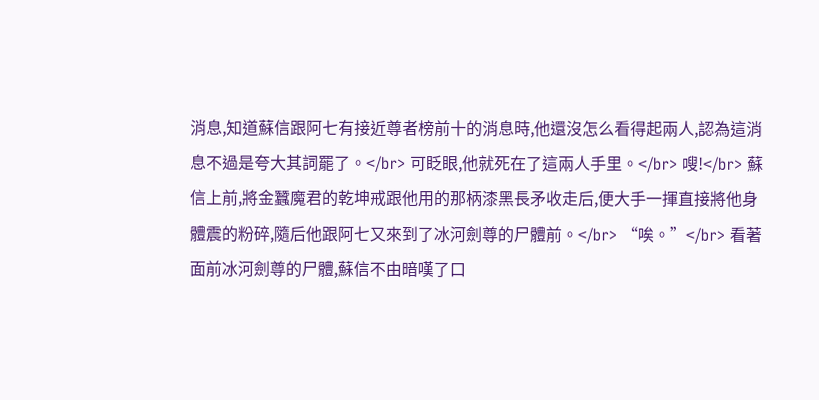消息,知道蘇信跟阿七有接近尊者榜前十的消息時,他還沒怎么看得起兩人,認為這消息不過是夸大其詞罷了。</br> 可眨眼,他就死在了這兩人手里。</br> 嗖!</br> 蘇信上前,將金蠶魔君的乾坤戒跟他用的那柄漆黑長矛收走后,便大手一揮直接將他身體震的粉碎,隨后他跟阿七又來到了冰河劍尊的尸體前。</br> “唉。”</br> 看著面前冰河劍尊的尸體,蘇信不由暗嘆了口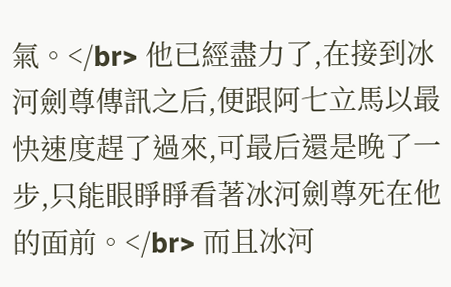氣。</br> 他已經盡力了,在接到冰河劍尊傳訊之后,便跟阿七立馬以最快速度趕了過來,可最后還是晚了一步,只能眼睜睜看著冰河劍尊死在他的面前。</br> 而且冰河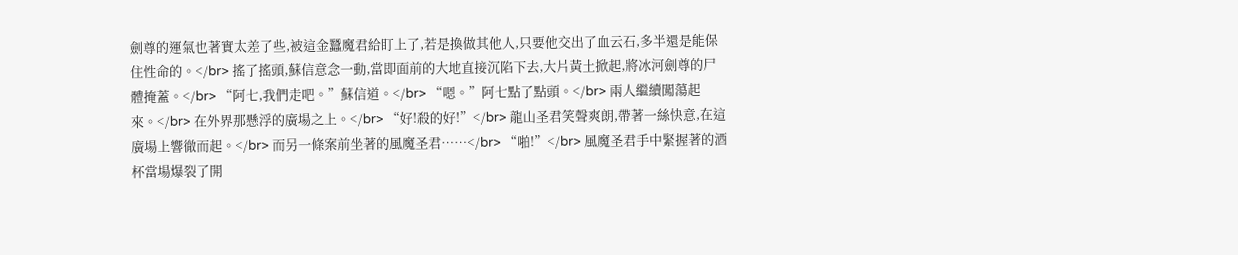劍尊的運氣也著實太差了些,被這金蠶魔君給盯上了,若是換做其他人,只要他交出了血云石,多半還是能保住性命的。</br> 搖了搖頭,蘇信意念一動,當即面前的大地直接沉陷下去,大片黃土掀起,將冰河劍尊的尸體掩蓋。</br> “阿七,我們走吧。”蘇信道。</br> “嗯。”阿七點了點頭。</br> 兩人繼續闖蕩起來。</br> 在外界那懸浮的廣場之上。</br> “好!殺的好!”</br> 龍山圣君笑聲爽朗,帶著一絲快意,在這廣場上響徹而起。</br> 而另一條案前坐著的風魔圣君……</br> “啪!”</br> 風魔圣君手中緊握著的酒杯當場爆裂了開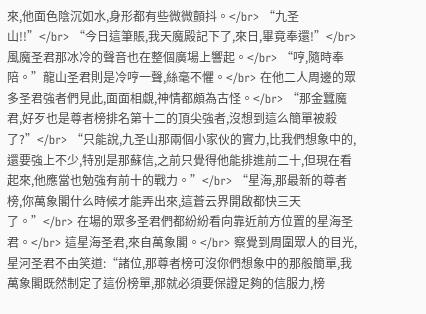來,他面色陰沉如水,身形都有些微微顫抖。</br> “九圣山!!”</br> “今日這筆賬,我天魔殿記下了,來日,畢竟奉還!”</br> 風魔圣君那冰冷的聲音也在整個廣場上響起。</br> “哼,隨時奉陪。”龍山圣君則是冷哼一聲,絲毫不懼。</br> 在他二人周邊的眾多圣君強者們見此,面面相覷,神情都頗為古怪。</br> “那金蠶魔君,好歹也是尊者榜排名第十二的頂尖強者,沒想到這么簡單被殺了?”</br> “只能說,九圣山那兩個小家伙的實力,比我們想象中的,還要強上不少,特別是那蘇信,之前只覺得他能排進前二十,但現在看起來,他應當也勉強有前十的戰力。”</br> “星海,那最新的尊者榜,你萬象閣什么時候才能弄出來,這蒼云界開啟都快三天了。”</br> 在場的眾多圣君們都紛紛看向靠近前方位置的星海圣君。</br> 這星海圣君,來自萬象閣。</br> 察覺到周圍眾人的目光,星河圣君不由笑道:“諸位,那尊者榜可沒你們想象中的那般簡單,我萬象閣既然制定了這份榜單,那就必須要保證足夠的信服力,榜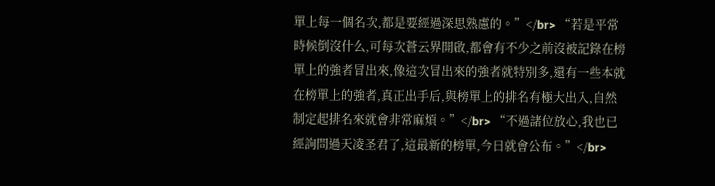單上每一個名次,都是要經過深思熟慮的。”</br> “若是平常時候倒沒什么,可每次蒼云界開啟,都會有不少之前沒被記錄在榜單上的強者冒出來,像這次冒出來的強者就特別多,還有一些本就在榜單上的強者,真正出手后,與榜單上的排名有極大出入,自然制定起排名來就會非常麻煩。”</br> “不過諸位放心,我也已經詢問過天凌圣君了,這最新的榜單,今日就會公布。”</br>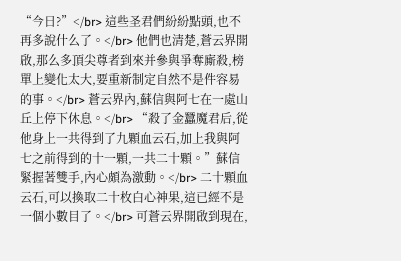“今日?”</br> 這些圣君們紛紛點頭,也不再多說什么了。</br> 他們也清楚,蒼云界開啟,那么多頂尖尊者到來并參與爭奪廝殺,榜單上變化太大,要重新制定自然不是件容易的事。</br> 蒼云界內,蘇信與阿七在一處山丘上停下休息。</br> “殺了金蠶魔君后,從他身上一共得到了九顆血云石,加上我與阿七之前得到的十一顆,一共二十顆。”蘇信緊握著雙手,內心頗為激動。</br> 二十顆血云石,可以換取二十枚白心神果,這已經不是一個小數目了。</br> 可蒼云界開啟到現在,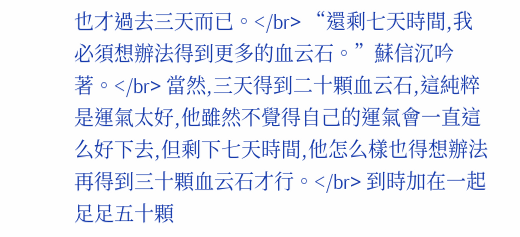也才過去三天而已。</br> “還剩七天時間,我必須想辦法得到更多的血云石。”蘇信沉吟著。</br> 當然,三天得到二十顆血云石,這純粹是運氣太好,他雖然不覺得自己的運氣會一直這么好下去,但剩下七天時間,他怎么樣也得想辦法再得到三十顆血云石才行。</br> 到時加在一起足足五十顆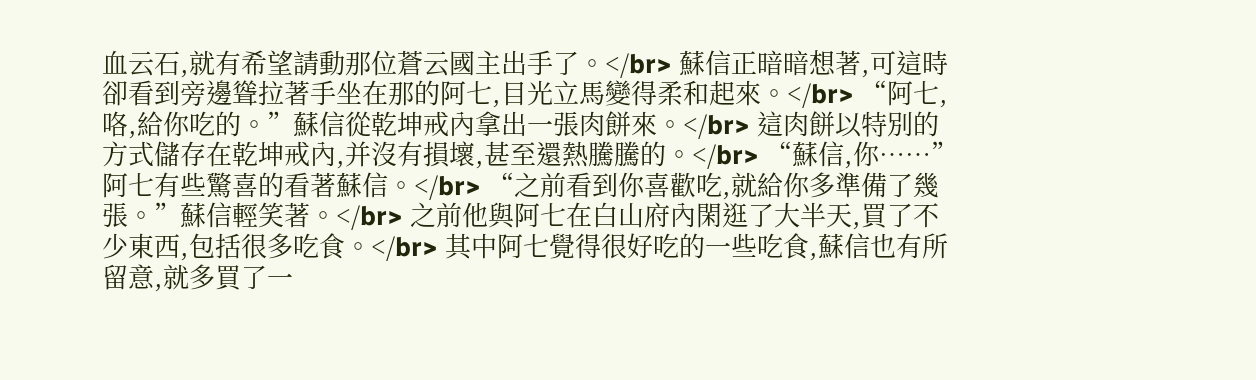血云石,就有希望請動那位蒼云國主出手了。</br> 蘇信正暗暗想著,可這時卻看到旁邊聳拉著手坐在那的阿七,目光立馬變得柔和起來。</br> “阿七,咯,給你吃的。”蘇信從乾坤戒內拿出一張肉餅來。</br> 這肉餅以特別的方式儲存在乾坤戒內,并沒有損壞,甚至還熱騰騰的。</br> “蘇信,你……”阿七有些驚喜的看著蘇信。</br> “之前看到你喜歡吃,就給你多準備了幾張。”蘇信輕笑著。</br> 之前他與阿七在白山府內閑逛了大半天,買了不少東西,包括很多吃食。</br> 其中阿七覺得很好吃的一些吃食,蘇信也有所留意,就多買了一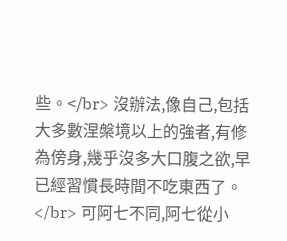些。</br> 沒辦法,像自己,包括大多數涅槃境以上的強者,有修為傍身,幾乎沒多大口腹之欲,早已經習慣長時間不吃東西了。</br> 可阿七不同,阿七從小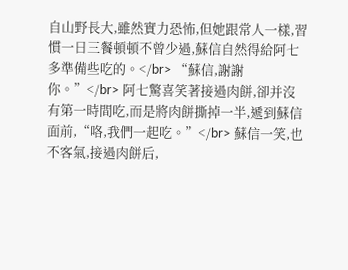自山野長大,雖然實力恐怖,但她跟常人一樣,習慣一日三餐頓頓不曾少過,蘇信自然得給阿七多準備些吃的。</br> “蘇信,謝謝你。”</br> 阿七驚喜笑著接過肉餅,卻并沒有第一時間吃,而是將肉餅撕掉一半,遞到蘇信面前,“咯,我們一起吃。”</br> 蘇信一笑,也不客氣,接過肉餅后,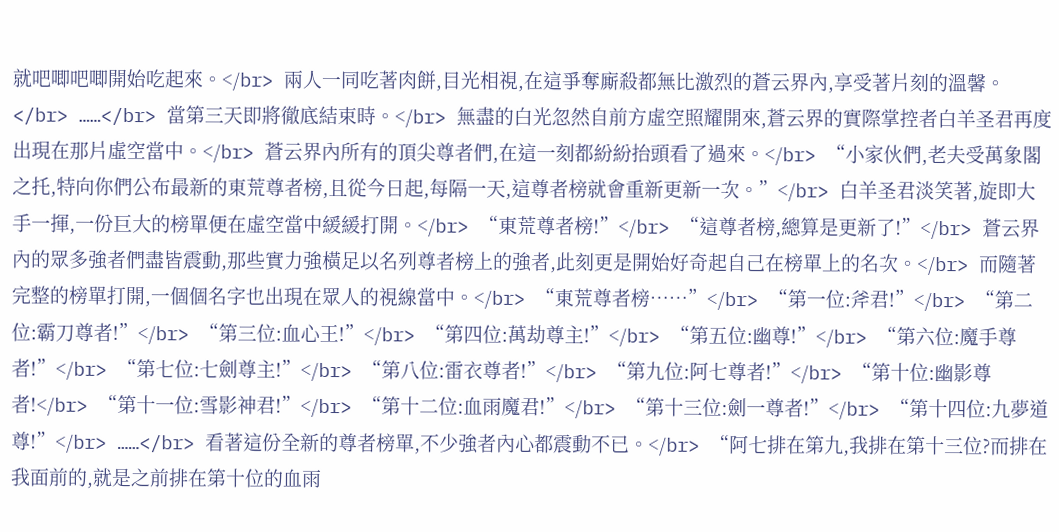就吧唧吧唧開始吃起來。</br> 兩人一同吃著肉餅,目光相視,在這爭奪廝殺都無比激烈的蒼云界內,享受著片刻的溫馨。</br> ……</br> 當第三天即將徹底結束時。</br> 無盡的白光忽然自前方虛空照耀開來,蒼云界的實際掌控者白羊圣君再度出現在那片虛空當中。</br> 蒼云界內所有的頂尖尊者們,在這一刻都紛紛抬頭看了過來。</br> “小家伙們,老夫受萬象閣之托,特向你們公布最新的東荒尊者榜,且從今日起,每隔一天,這尊者榜就會重新更新一次。”</br> 白羊圣君淡笑著,旋即大手一揮,一份巨大的榜單便在虛空當中緩緩打開。</br> “東荒尊者榜!”</br> “這尊者榜,總算是更新了!”</br> 蒼云界內的眾多強者們盡皆震動,那些實力強橫足以名列尊者榜上的強者,此刻更是開始好奇起自己在榜單上的名次。</br> 而隨著完整的榜單打開,一個個名字也出現在眾人的視線當中。</br> “東荒尊者榜……”</br> “第一位:斧君!”</br> “第二位:霸刀尊者!”</br> “第三位:血心王!”</br> “第四位:萬劫尊主!”</br> “第五位:幽尊!”</br> “第六位:魔手尊者!”</br> “第七位:七劍尊主!”</br> “第八位:雷衣尊者!”</br> “第九位:阿七尊者!”</br> “第十位:幽影尊者!</br> “第十一位:雪影神君!”</br> “第十二位:血雨魔君!”</br> “第十三位:劍一尊者!”</br> “第十四位:九夢道尊!”</br> ……</br> 看著這份全新的尊者榜單,不少強者內心都震動不已。</br> “阿七排在第九,我排在第十三位?而排在我面前的,就是之前排在第十位的血雨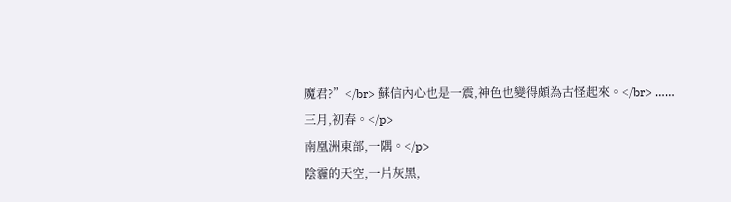魔君?”</br> 蘇信內心也是一震,神色也變得頗為古怪起來。</br> ……
三月,初春。</p>
南凰洲東部,一隅。</p>
陰霾的天空,一片灰黑,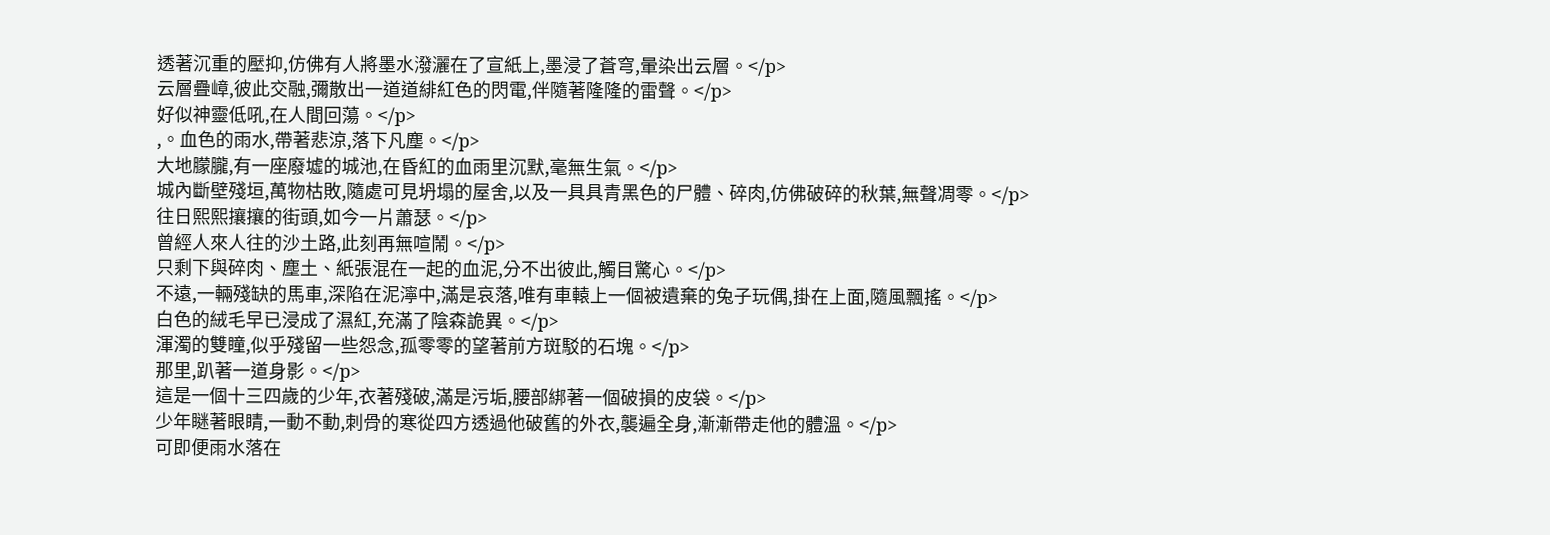透著沉重的壓抑,仿佛有人將墨水潑灑在了宣紙上,墨浸了蒼穹,暈染出云層。</p>
云層疊嶂,彼此交融,彌散出一道道緋紅色的閃電,伴隨著隆隆的雷聲。</p>
好似神靈低吼,在人間回蕩。</p>
,。血色的雨水,帶著悲涼,落下凡塵。</p>
大地朦朧,有一座廢墟的城池,在昏紅的血雨里沉默,毫無生氣。</p>
城內斷壁殘垣,萬物枯敗,隨處可見坍塌的屋舍,以及一具具青黑色的尸體、碎肉,仿佛破碎的秋葉,無聲凋零。</p>
往日熙熙攘攘的街頭,如今一片蕭瑟。</p>
曾經人來人往的沙土路,此刻再無喧鬧。</p>
只剩下與碎肉、塵土、紙張混在一起的血泥,分不出彼此,觸目驚心。</p>
不遠,一輛殘缺的馬車,深陷在泥濘中,滿是哀落,唯有車轅上一個被遺棄的兔子玩偶,掛在上面,隨風飄搖。</p>
白色的絨毛早已浸成了濕紅,充滿了陰森詭異。</p>
渾濁的雙瞳,似乎殘留一些怨念,孤零零的望著前方斑駁的石塊。</p>
那里,趴著一道身影。</p>
這是一個十三四歲的少年,衣著殘破,滿是污垢,腰部綁著一個破損的皮袋。</p>
少年瞇著眼睛,一動不動,刺骨的寒從四方透過他破舊的外衣,襲遍全身,漸漸帶走他的體溫。</p>
可即便雨水落在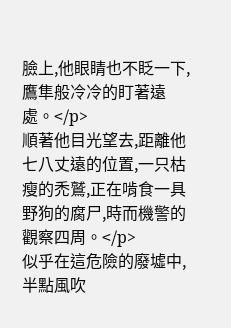臉上,他眼睛也不眨一下,鷹隼般冷冷的盯著遠處。</p>
順著他目光望去,距離他七八丈遠的位置,一只枯瘦的禿鷲,正在啃食一具野狗的腐尸,時而機警的觀察四周。</p>
似乎在這危險的廢墟中,半點風吹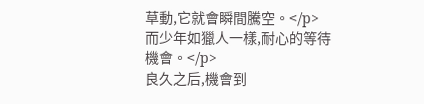草動,它就會瞬間騰空。</p>
而少年如獵人一樣,耐心的等待機會。</p>
良久之后,機會到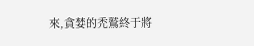來,貪婪的禿鷲終于將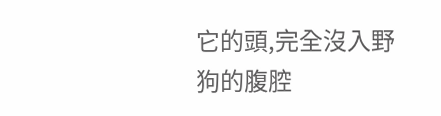它的頭,完全沒入野狗的腹腔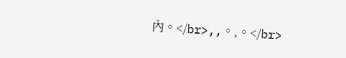內。</br>,,。,。</br>